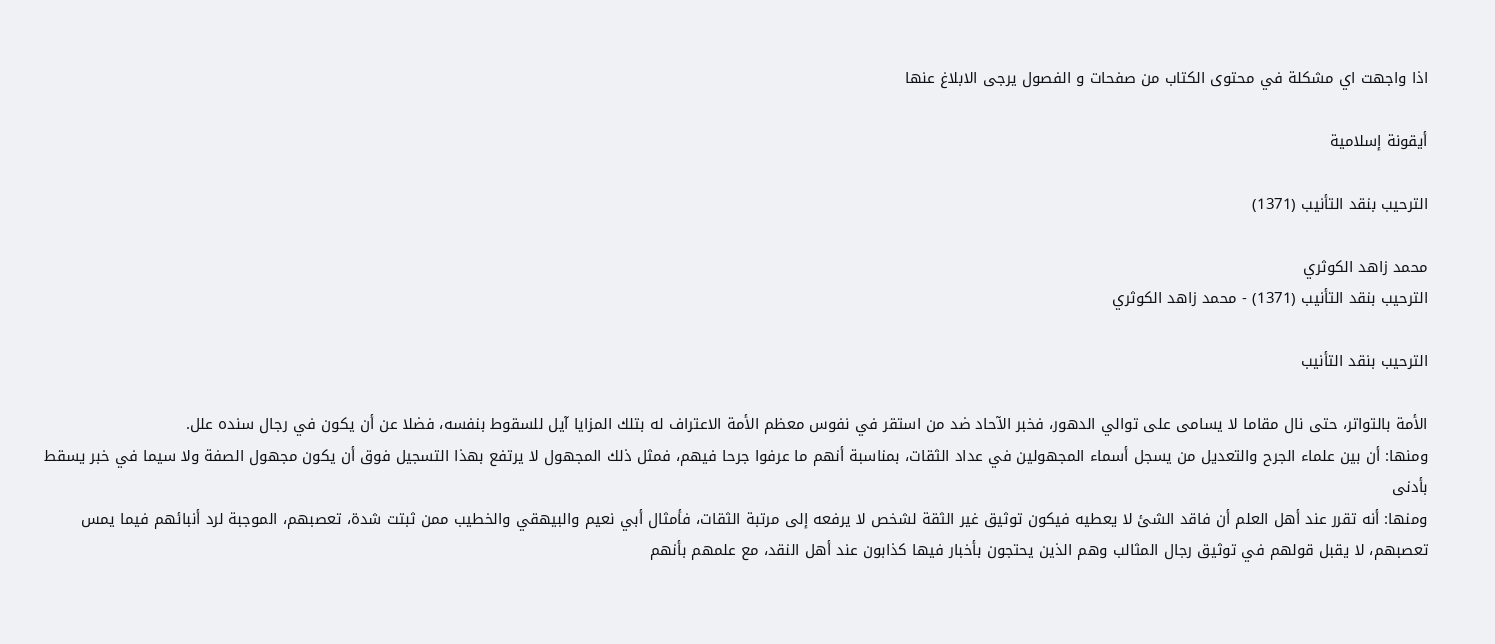اذا واجهت اي مشكلة في محتوى الكتاب من صفحات و الفصول يرجى الابلاغ عنها

أيقونة إسلامية

الترحيب بنقد التأنيب (1371)

محمد زاهد الكوثري
الترحيب بنقد التأنيب (1371) - محمد زاهد الكوثري

الترحيب بنقد التأنيب

الأمة بالتواتر، حتى نال مقاما لا يسامى على توالي الدهور، فخبر الآحاد ضد من استقر في نفوس معظم الأمة الاعتراف له بتلك المزايا آيل للسقوط بنفسه، فضلا عن أن يكون في رجال سنده علل.
ومنها: أن بين علماء الجرح والتعديل من يسجل أسماء المجهولين في عداد الثقات، بمناسبة أنهم ما عرفوا جرحا فيهم، فمثل ذلك المجهول لا يرتفع بهذا التسجيل فوق أن يكون مجهول الصفة ولا سيما في خبر يسقط بأدنى
ومنها: أنه تقرر عند أهل العلم أن فاقد الشئ لا يعطيه فيكون توثيق غير الثقة لشخص لا يرفعه إلى مرتبة الثقات، فأمثال أبي نعيم والبيهقي والخطيب ممن ثبتت شدة، تعصبهم، الموجبة لرد أنبائهم فيما يمس تعصبهم، لا يقبل قولهم في توثيق رجال المثالب وهم الذين يحتجون بأخبار فيها كذابون عند أهل النقد، مع علمهم بأنهم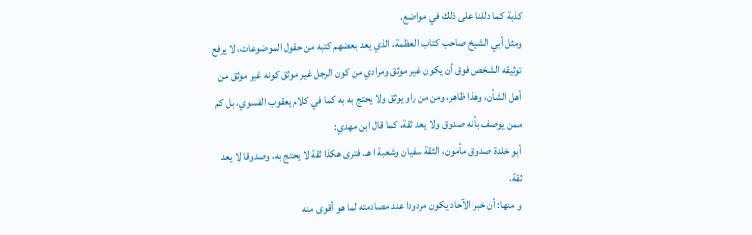كذبة كما دللنا على ذلك في مواضع.
ومثل أبي الشيخ صاحب كتاب العظمة، الذي يعد بعضهم كتبه من حقول الموضوعات، لا يرفع توثيقه الشخص فوق أن يكون غير موثق ومرادي من كون الرجل غير موثق كونه غير موثق من أهل الشأن، وهذا ظاهر، ومن من راو يوثق ولا يحتج به به كما في كلام يعقوب الفسوي، بل كم ممن يوصف بأنه صدوق ولا يعد ثقة، كما قال ابن مهدي:
أبو خلدة صدوق مأمون، الثقة سفيان وشعبة ا هـ. فترى هكذا ثقة لا يحتج به، وصدوقا لا يعد ثقة.
و منها: أن خبر الآحاد يكون مردودا عند مصادمته لما هو أقوى منه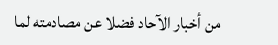من أخبار الآحاد فضلا عن مصادمته لما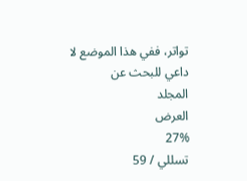تواتر، ففي هذا الموضع لا داعي للبحث عن
المجلد
العرض
27%
تسللي / 59